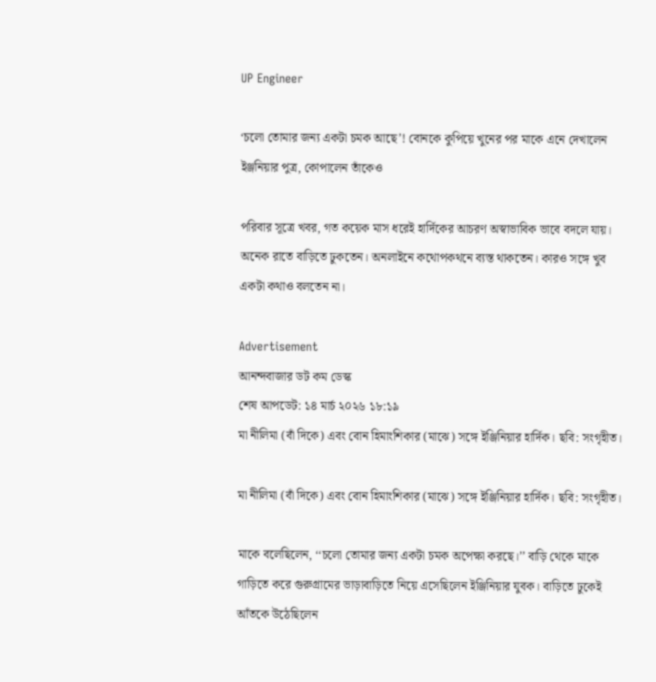UP Engineer

‘চলো তোমার জন্য একটা চমক আছে’! বোনকে কুপিয়ে খুনের পর মাকে এনে দেখালেন ইঞ্জনিয়ার পুত্র, কোপালেন তাঁকেও

পরিবার সূত্রে খবর, গত কয়েক মাস ধরেই হার্দিকের আচরণ অস্বাভাবিক ভাবে বদলে যায়। অনেক রাতে বাড়িতে ঢুকতেন। অনলাইনে কথোপকথনে ব্যস্ত থাকতেন। কারও সঙ্গে খুব একটা কথাও বলতেন না।

Advertisement
আনন্দবাজার ডট কম ডেস্ক
শেষ আপডেট: ১৪ মার্চ ২০২৬ ১৮:১৯
মা নীলিমা (বাঁ দিকে) এবং বোন হিমাংশিকার (মাঝে) সঙ্গে ইঞ্জিনিয়ার হার্দিক। ছবি: সংগৃহীত।

মা নীলিমা (বাঁ দিকে) এবং বোন হিমাংশিকার (মাঝে) সঙ্গে ইঞ্জিনিয়ার হার্দিক। ছবি: সংগৃহীত।

মাকে বলেছিলেন, ‘‘চলো তোমার জন্য একটা চমক অপেক্ষা করছে।’’ বাড়ি থেকে মাকে গাড়িতে করে গুরুগ্রামের ভাড়াবাড়িতে নিয়ে এসেছিলেন ইঞ্জিনিয়ার যুবক। বাড়িতে ঢুকেই আঁতকে উঠেছিলেন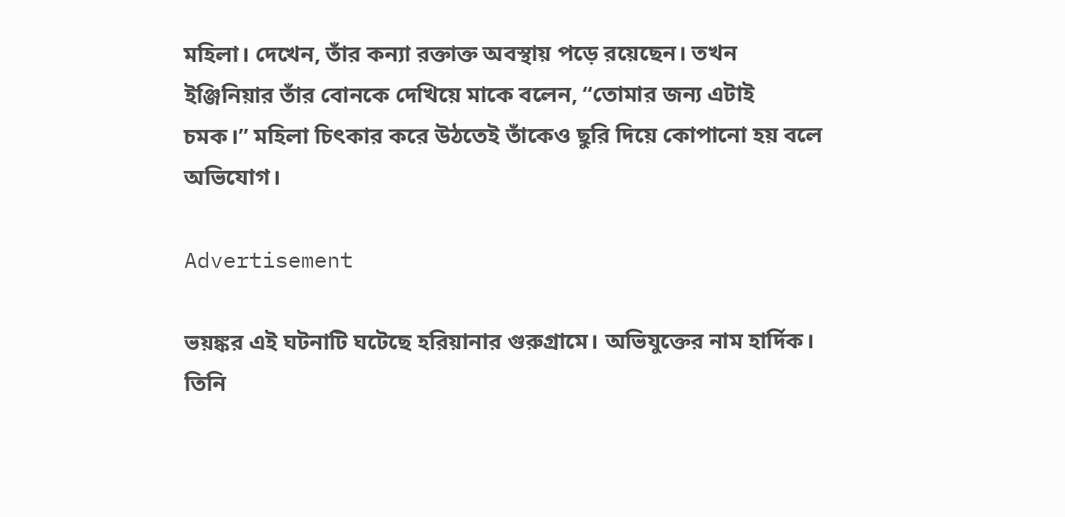মহিলা। দেখেন, তাঁর কন্যা রক্তাক্ত অবস্থায় পড়ে রয়েছেন। তখন ইঞ্জিনিয়ার তাঁর বোনকে দেখিয়ে মাকে বলেন, ‘‘তোমার জন্য এটাই চমক।’’ মহিলা চিৎকার করে উঠতেই তাঁকেও ছুরি দিয়ে কোপানো হয় বলে অভিযোগ।

Advertisement

ভয়ঙ্কর এই ঘটনাটি ঘটেছে হরিয়ানার গুরুগ্রামে। অভিযুক্তের নাম হার্দিক। তিনি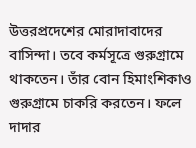উত্তরপ্রদেশের মোরাদাবাদের বাসিন্দা। তবে কর্মসূত্রে গুরুগ্রামে থাকতেন। তাঁর বোন হিমাংশিকাও গুরুগ্রামে চাকরি করতেন। ফলে দাদার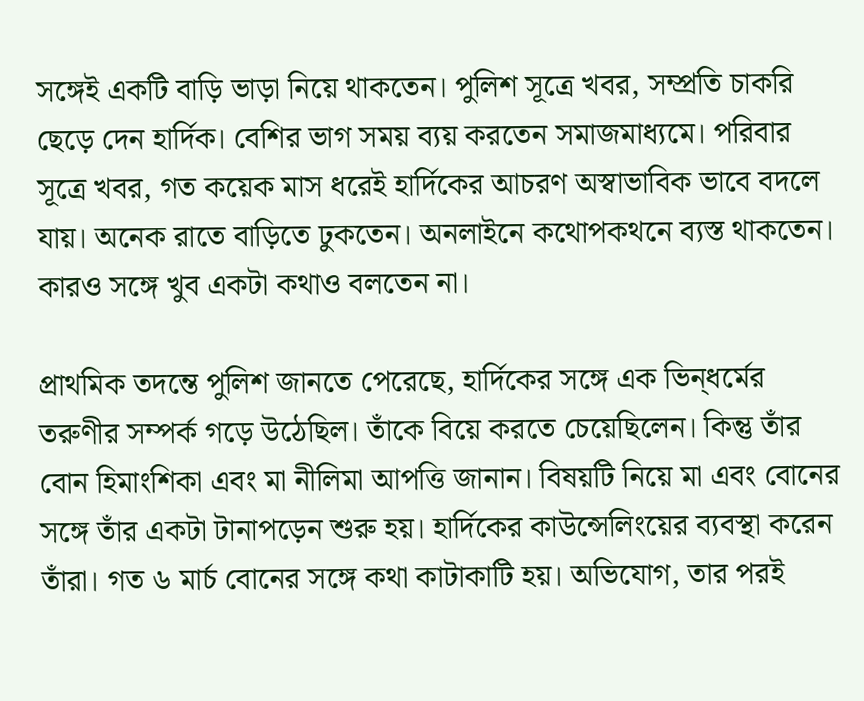সঙ্গেই একটি বাড়ি ভাড়া নিয়ে থাকতেন। পুলিশ সূত্রে খবর, সম্প্রতি চাকরি ছেড়ে দেন হার্দিক। বেশির ভাগ সময় ব্যয় করতেন সমাজমাধ্যমে। পরিবার সূত্রে খবর, গত কয়েক মাস ধরেই হার্দিকের আচরণ অস্বাভাবিক ভাবে বদলে যায়। অনেক রাতে বাড়িতে ঢুকতেন। অনলাইনে কথোপকথনে ব্যস্ত থাকতেন। কারও সঙ্গে খুব একটা কথাও বলতেন না।

প্রাথমিক তদন্তে পুলিশ জানতে পেরেছে, হার্দিকের সঙ্গে এক ভিন্‌ধর্মের তরুণীর সম্পর্ক গড়ে উঠেছিল। তাঁকে বিয়ে করতে চেয়েছিলেন। কিন্তু তাঁর বোন হিমাংশিকা এবং মা নীলিমা আপত্তি জানান। বিষয়টি নিয়ে মা এবং বোনের সঙ্গে তাঁর একটা টানাপড়েন শুরু হয়। হার্দিকের কাউন্সেলিংয়ের ব্যবস্থা করেন তাঁরা। গত ৬ মার্চ বোনের সঙ্গে কথা কাটাকাটি হয়। অভিযোগ, তার পরই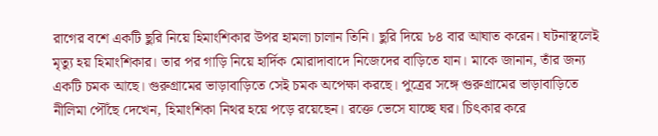রাগের বশে একটি ছুরি নিয়ে হিমাংশিকার উপর হামলা চালান তিনি। ছুরি দিয়ে ৮৪ বার আঘাত করেন। ঘটনাস্থলেই মৃত্যু হয় হিমাংশিকার। তার পর গাড়ি নিয়ে হার্দিক মোরাদাবাদে নিজেদের বাড়িতে যান। মাকে জানান, তাঁর জন্য একটি চমক আছে। গুরুগ্রামের ভাড়াবাড়িতে সেই চমক অপেক্ষা করছে। পুত্রের সঙ্গে গুরুগ্রামের ভাড়াবাড়িতে নীলিমা পৌঁছে দেখেন, হিমাংশিকা নিথর হয়ে পড়ে রয়েছেন। রক্তে ভেসে যাচ্ছে ঘর। চিৎকার করে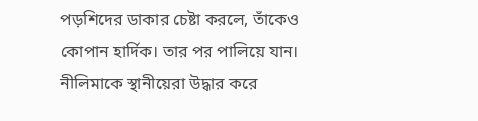পড়শিদের ডাকার চেষ্টা করলে, তাঁকেও কোপান হার্দিক। তার পর পালিয়ে যান। নীলিমাকে স্থানীয়েরা উদ্ধার করে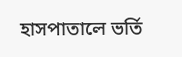হাসপাতালে ভর্তি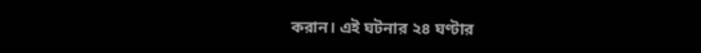করান। এই ঘটনার ২৪ ঘণ্টার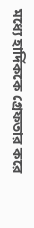মধ্যে হার্দিককে গ্রেফতার করে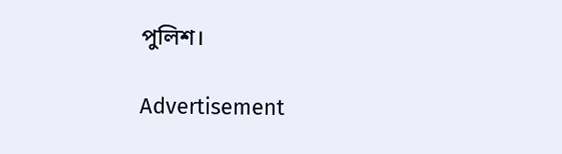পুলিশ।

Advertisement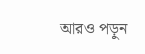আরও পড়ুন